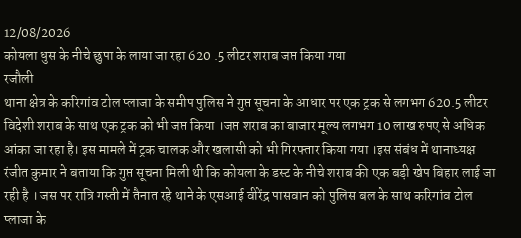12/08/2026
कोयला धुस के नीचे छुपा के लाया जा रहा 620 .5 लीटर शराब जप्त किया गया
रजौली
थाना क्षेत्र के करिगांव टोल प्लाजा के समीप पुलिस ने गुप्त सूचना के आधार पर एक ट्रक से लगभग 620.5 लीटर विदेशी शराब के साथ एक ट्रक को भी जप्त किया ।जप्त शराब का बाजार मूल्य लगभग 10 लाख रुपए से अधिक आंका जा रहा है। इस मामले में ट्रक चालक और खलासी को भी गिरफ्तार किया गया ।इस संबंध में थानाध्यक्ष रंजीत कुमार ने बताया कि गुप्त सूचना मिली थी कि कोयला के डस्ट के नीचे शराब की एक बड़ी खेप बिहार लाई जा रही है । जस पर रात्रि गस्ती में तैनात रहे थाने के एसआई वीरेंद्र पासवान को पुलिस बल के साथ करिगांव टोल प्लाजा के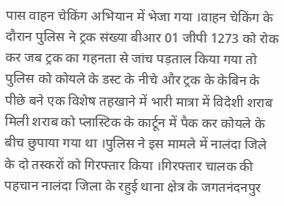पास वाहन चेकिंग अभियान में भेजा गया ।वाहन चेकिंग के दौरान पुलिस ने ट्रक संख्या बीआर 01 जीपी 1273 को रोक कर जब ट्रक का गहनता से जांच पड़ताल किया गया तो पुलिस को कोयले के डस्ट के नीचे और ट्रक के केबिन के पीछे बने एक विशेष तहखाने में भारी मात्रा में विदेशी शराब मिली शराब को प्लास्टिक के कार्टून में पैक कर कोयले के बीच छुपाया गया था ।पुलिस ने इस मामले में नालंदा जिले के दो तस्करों को गिरफ्तार किया ।गिरफ्तार चालक की पहचान नालंदा जिला के रहुई थाना क्षेत्र के जगतनंदनपुर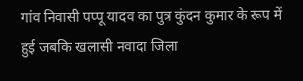गांव निवासी पप्पू यादव का पुत्र कुंदन कुमार के रूप में हुई जबकि खलासी नवादा जिला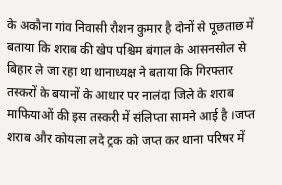के अकौना गांव निवासी रौशन कुमार है दोनों से पूछताछ में बताया कि शराब की खेप पश्चिम बंगाल के आसनसोल से बिहार ले जा रहा था थानाध्यक्ष ने बताया कि गिरफ्तार तस्करों के बयानों के आधार पर नालंदा जिले के शराब माफियाओं की इस तस्करी में संलिप्ता सामने आई है ।जप्त शराब और कोयला लदे ट्रक को जप्त कर थाना परिषर में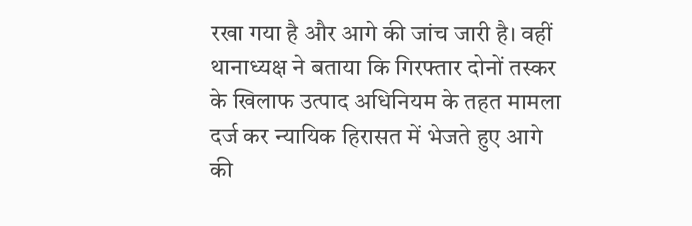रखा गया है और आगे की जांच जारी है। वहीं थानाध्यक्ष ने बताया कि गिरफ्तार दोनों तस्कर के खिलाफ उत्पाद अधिनियम के तहत मामला दर्ज कर न्यायिक हिरासत में भेजते हुए आगे की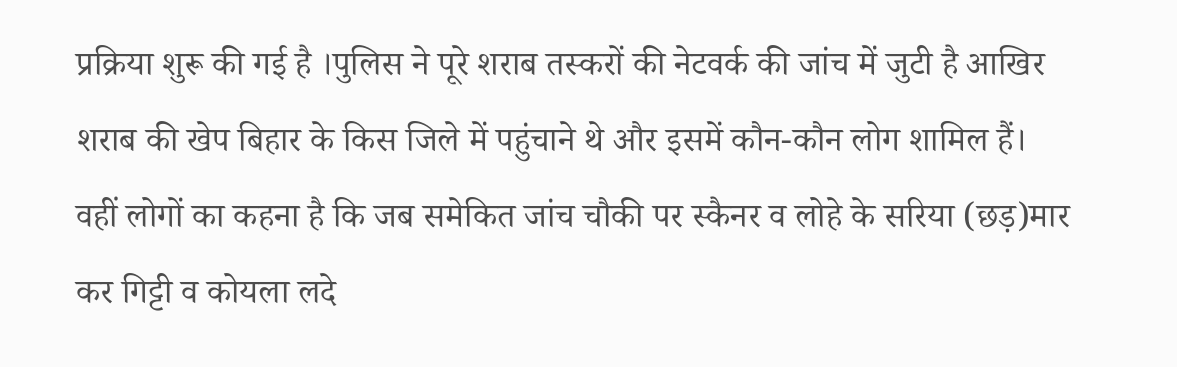प्रक्रिया शुरू की गई है ।पुलिस ने पूरे शराब तस्करों की नेटवर्क की जांच में जुटी है आखिर शराब की खेप बिहार के किस जिले में पहुंचाने थे और इसमें कौन-कौन लोग शामिल हैं। वहीं लोगों का कहना है कि जब समेकित जांच चौकी पर स्कैनर व लोहे के सरिया (छड़)मार कर गिट्टी व कोयला लदे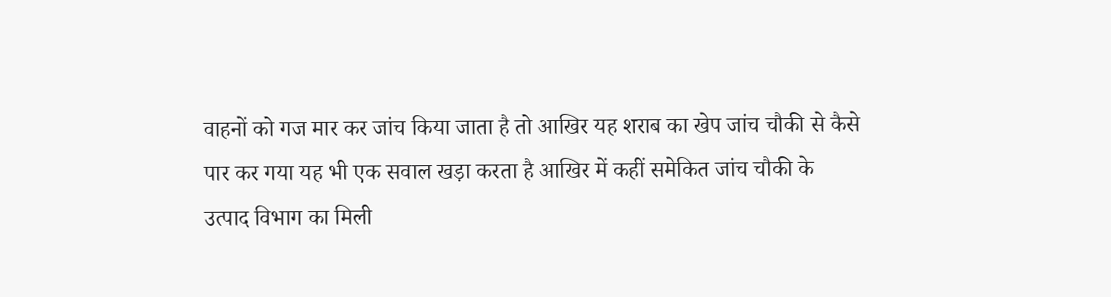वाहनों को गज मार कर जांच किया जाता है तो आखिर यह शराब का खेप जांच चौकी से कैसे पार कर गया यह भी एक सवाल खड़ा करता है आखिर में कहीं समेकित जांच चौकी के उत्पाद विभाग का मिली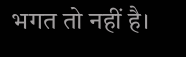भगत तो नहीं है।